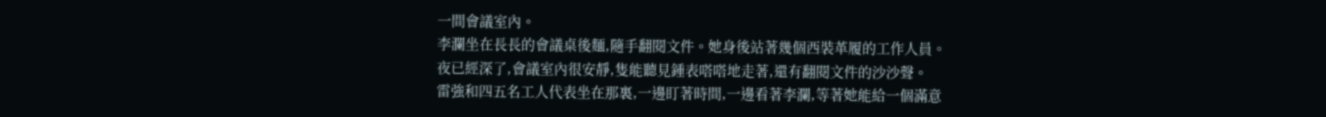一間會議室內。
李瀾坐在長長的會議桌後麵,隨手翻閱文件。她身後站著幾個西裝革履的工作人員。
夜已經深了,會議室內很安靜,隻能聽見鍾表嗒嗒地走著,還有翻閱文件的沙沙聲。
雷強和四五名工人代表坐在那裏,一邊盯著時間,一邊看著李瀾,等著她能給一個滿意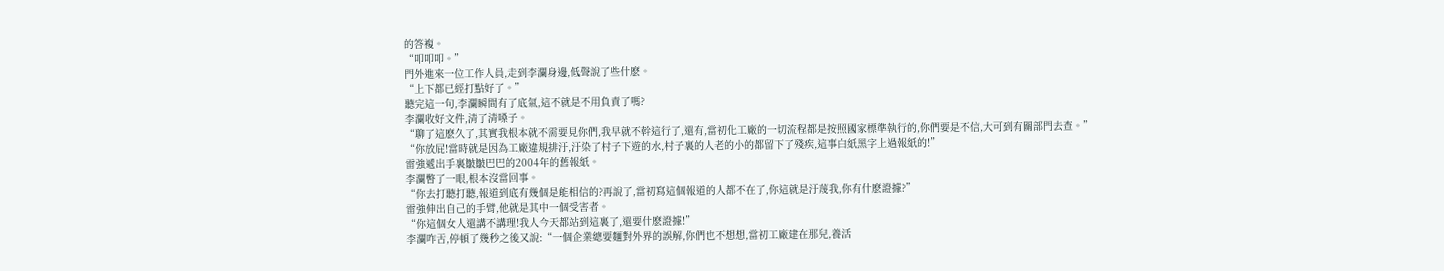的答複。
“叩叩叩。”
門外進來一位工作人員,走到李瀾身邊,低聲說了些什麽。
“上下都已經打點好了。”
聽完這一句,李瀾瞬間有了底氣,這不就是不用負責了嗎?
李瀾收好文件,清了清嗓子。
“聊了這麽久了,其實我根本就不需要見你們,我早就不幹這行了,還有,當初化工廠的一切流程都是按照國家標準執行的,你們要是不信,大可到有關部門去查。”
“你放屁!當時就是因為工廠違規排汙,汙染了村子下遊的水,村子裏的人老的小的都留下了殘疾,這事白紙黑字上過報紙的!”
雷強遞出手裏皺皺巴巴的2004年的舊報紙。
李瀾瞥了一眼,根本沒當回事。
“你去打聽打聽,報道到底有幾個是能相信的?再說了,當初寫這個報道的人都不在了,你這就是汙蔑我,你有什麽證據?”
雷強伸出自己的手臂,他就是其中一個受害者。
“你這個女人還講不講理!我人今天都站到這裏了,還要什麽證據!”
李瀾咋舌,停頓了幾秒之後又說:“一個企業總要麵對外界的誤解,你們也不想想,當初工廠建在那兒,養活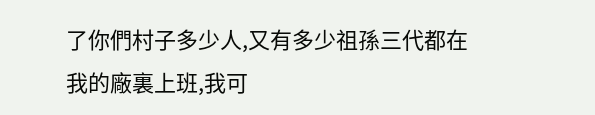了你們村子多少人,又有多少祖孫三代都在我的廠裏上班,我可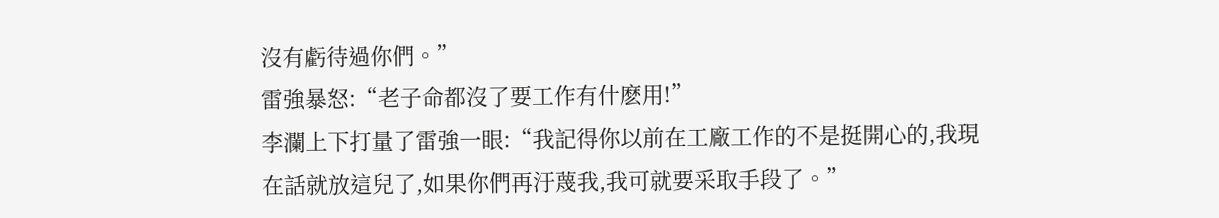沒有虧待過你們。”
雷強暴怒:“老子命都沒了要工作有什麽用!”
李瀾上下打量了雷強一眼:“我記得你以前在工廠工作的不是挺開心的,我現在話就放這兒了,如果你們再汙蔑我,我可就要采取手段了。”